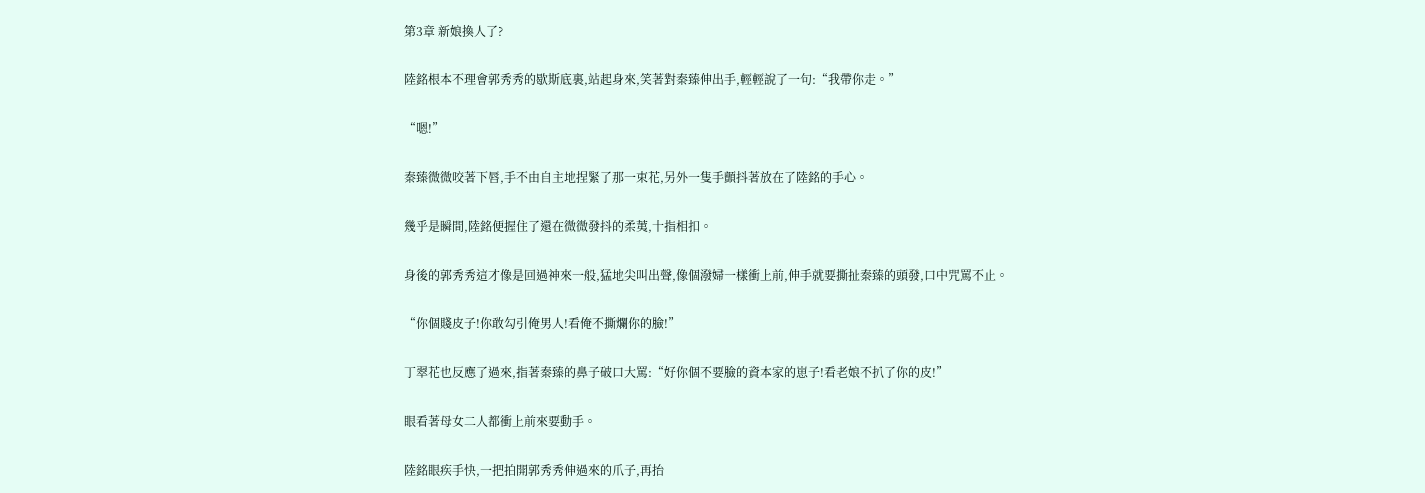第3章 新娘換人了?

陸銘根本不理會郭秀秀的歇斯底裏,站起身來,笑著對秦臻伸出手,輕輕說了一句:“我帶你走。”

“嗯!”

秦臻微微咬著下唇,手不由自主地捏緊了那一束花,另外一隻手顫抖著放在了陸銘的手心。

幾乎是瞬間,陸銘便握住了還在微微發抖的柔荑,十指相扣。

身後的郭秀秀這才像是回過神來一般,猛地尖叫出聲,像個潑婦一樣衝上前,伸手就要撕扯秦臻的頭發,口中咒罵不止。

“你個賤皮子!你敢勾引俺男人!看俺不撕爛你的臉!”

丁翠花也反應了過來,指著秦臻的鼻子破口大罵:“好你個不要臉的資本家的崽子!看老娘不扒了你的皮!”

眼看著母女二人都衝上前來要動手。

陸銘眼疾手快,一把拍開郭秀秀伸過來的爪子,再抬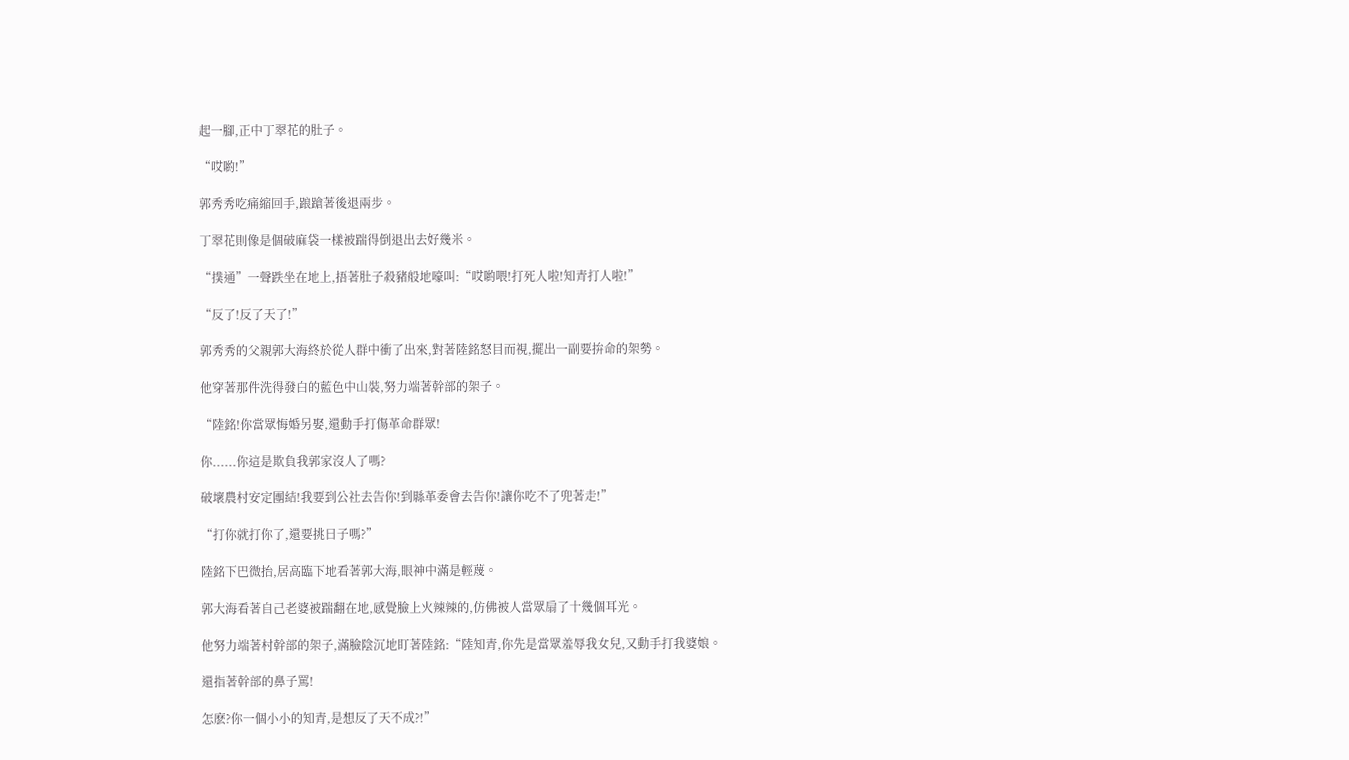起一腳,正中丁翠花的肚子。

“哎喲!”

郭秀秀吃痛縮回手,踉蹌著後退兩步。

丁翠花則像是個破麻袋一樣被踹得倒退出去好幾米。

“撲通”一聲跌坐在地上,捂著肚子殺豬般地嚎叫:“哎喲喂!打死人啦!知青打人啦!”

“反了!反了天了!”

郭秀秀的父親郭大海終於從人群中衝了出來,對著陸銘怒目而視,擺出一副要拚命的架勢。

他穿著那件洗得發白的藍色中山裝,努力端著幹部的架子。

“陸銘!你當眾悔婚另娶,還動手打傷革命群眾!

你......你這是欺負我郭家沒人了嗎?

破壞農村安定團結!我要到公社去告你!到縣革委會去告你!讓你吃不了兜著走!”

“打你就打你了,還要挑日子嗎?”

陸銘下巴微抬,居高臨下地看著郭大海,眼神中滿是輕蔑。

郭大海看著自己老婆被踹翻在地,感覺臉上火辣辣的,仿佛被人當眾扇了十幾個耳光。

他努力端著村幹部的架子,滿臉陰沉地盯著陸銘:“陸知青,你先是當眾羞辱我女兒,又動手打我婆娘。

還指著幹部的鼻子罵!

怎麽?你一個小小的知青,是想反了天不成?!”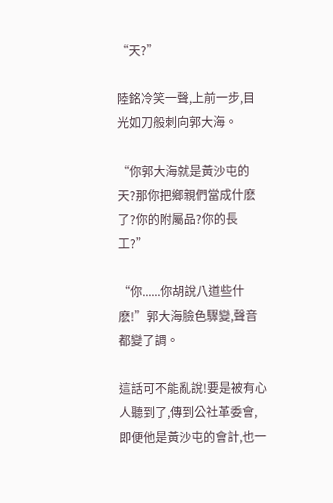“天?”

陸銘冷笑一聲,上前一步,目光如刀般刺向郭大海。

“你郭大海就是黃沙屯的天?那你把鄉親們當成什麽了?你的附屬品?你的長工?”

“你......你胡說八道些什麽!”郭大海臉色驟變,聲音都變了調。

這話可不能亂說!要是被有心人聽到了,傳到公社革委會,即便他是黃沙屯的會計,也一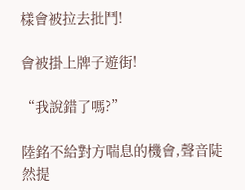樣會被拉去批鬥!

會被掛上牌子遊街!

“我說錯了嗎?”

陸銘不給對方喘息的機會,聲音陡然提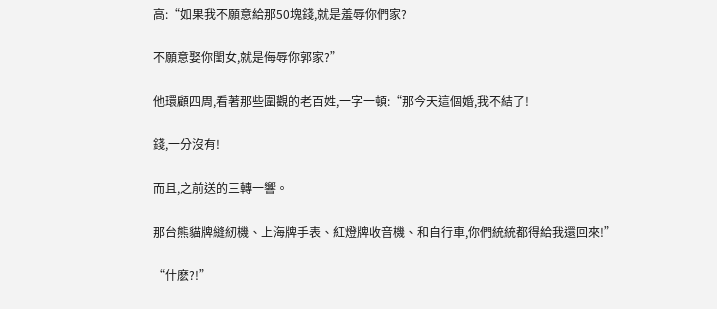高:“如果我不願意給那50塊錢,就是羞辱你們家?

不願意娶你閨女,就是侮辱你郭家?”

他環顧四周,看著那些圍觀的老百姓,一字一頓:“那今天這個婚,我不結了!

錢,一分沒有!

而且,之前送的三轉一響。

那台熊貓牌縫紉機、上海牌手表、紅燈牌收音機、和自行車,你們統統都得給我還回來!”

“什麽?!”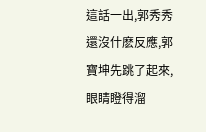這話一出,郭秀秀還沒什麽反應,郭寶坤先跳了起來,眼睛瞪得溜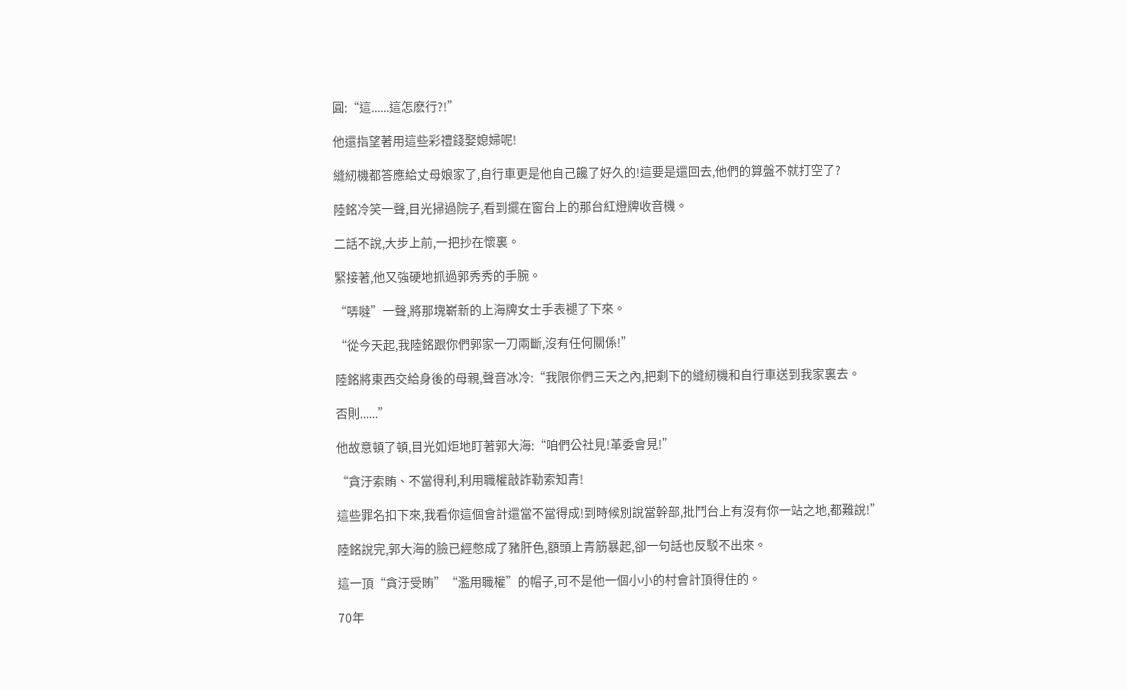圓:“這......這怎麽行?!”

他還指望著用這些彩禮錢娶媳婦呢!

縫紉機都答應給丈母娘家了,自行車更是他自己饞了好久的!這要是還回去,他們的算盤不就打空了?

陸銘冷笑一聲,目光掃過院子,看到擺在窗台上的那台紅燈牌收音機。

二話不說,大步上前,一把抄在懷裏。

緊接著,他又強硬地抓過郭秀秀的手腕。

“哢噠”一聲,將那塊嶄新的上海牌女士手表褪了下來。

“從今天起,我陸銘跟你們郭家一刀兩斷,沒有任何關係!”

陸銘將東西交給身後的母親,聲音冰冷:“我限你們三天之內,把剩下的縫紉機和自行車送到我家裏去。

否則......”

他故意頓了頓,目光如炬地盯著郭大海:“咱們公社見!革委會見!”

“貪汙索賄、不當得利,利用職權敲詐勒索知青!

這些罪名扣下來,我看你這個會計還當不當得成!到時候別說當幹部,批鬥台上有沒有你一站之地,都難說!”

陸銘說完,郭大海的臉已經憋成了豬肝色,額頭上青筋暴起,卻一句話也反駁不出來。

這一頂“貪汙受賄”“濫用職權”的帽子,可不是他一個小小的村會計頂得住的。

70年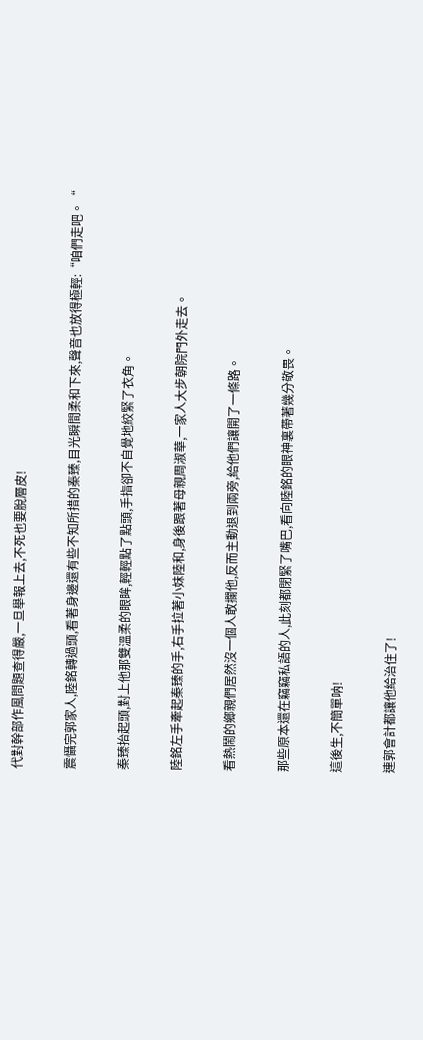代對幹部作風問題查得嚴,一旦舉報上去,不死也要脫層皮!

震懾完郭家人,陸銘轉過頭,看著身邊還有些不知所措的秦臻,目光瞬間柔和下來,聲音也放得極輕:“咱們走吧。“

秦臻抬起頭,對上他那雙溫柔的眼眸,輕輕點了點頭,手指卻不自覺地絞緊了衣角。

陸銘左手牽起秦臻的手,右手拉著小妹陸和,身後跟著母親周淑華,一家人大步朝院門外走去。

看熱鬧的鄉親們居然沒一個人敢攔他,反而主動退到兩旁,給他們讓開了一條路。

那些原本還在竊竊私語的人,此刻都閉緊了嘴巴,看向陸銘的眼神裏帶著幾分敬畏。

這後生,不簡單呐!

連郭會計都讓他給治住了!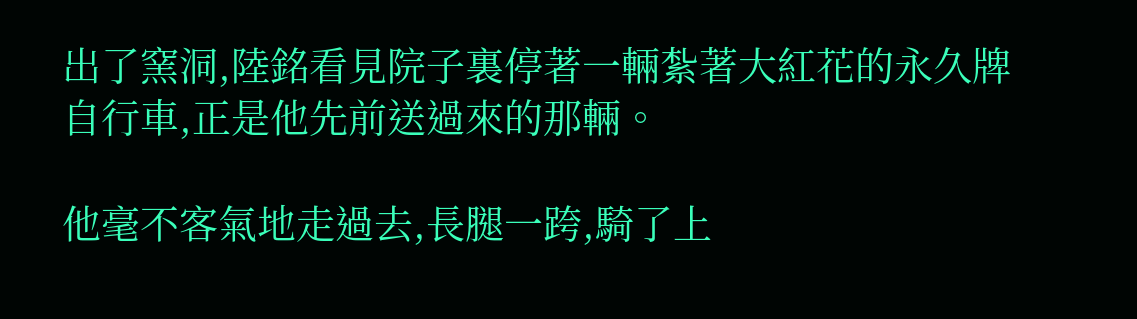出了窯洞,陸銘看見院子裏停著一輛紮著大紅花的永久牌自行車,正是他先前送過來的那輛。

他毫不客氣地走過去,長腿一跨,騎了上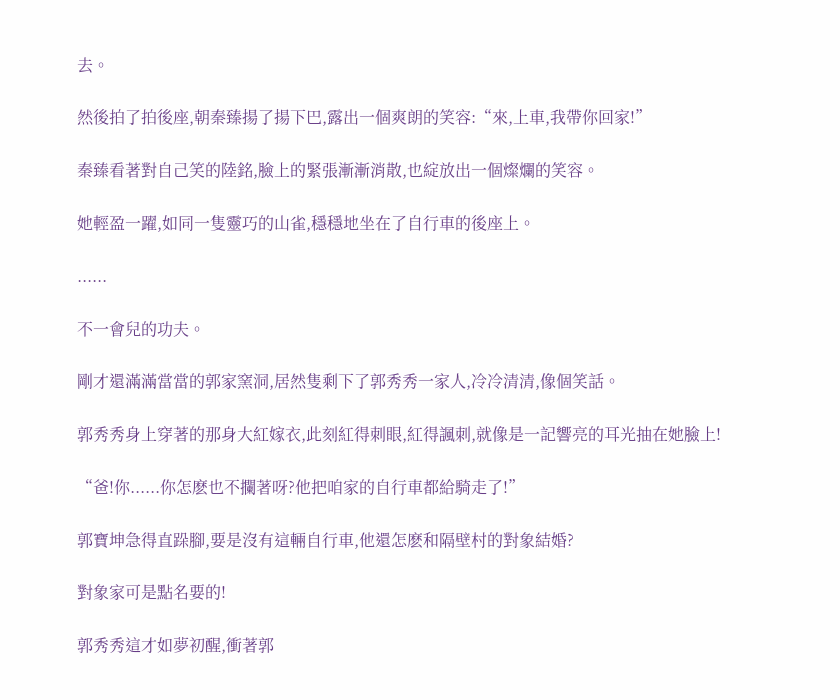去。

然後拍了拍後座,朝秦臻揚了揚下巴,露出一個爽朗的笑容:“來,上車,我帶你回家!”

秦臻看著對自己笑的陸銘,臉上的緊張漸漸消散,也綻放出一個燦爛的笑容。

她輕盈一躍,如同一隻靈巧的山雀,穩穩地坐在了自行車的後座上。

......

不一會兒的功夫。

剛才還滿滿當當的郭家窯洞,居然隻剩下了郭秀秀一家人,冷冷清清,像個笑話。

郭秀秀身上穿著的那身大紅嫁衣,此刻紅得刺眼,紅得諷刺,就像是一記響亮的耳光抽在她臉上!

“爸!你......你怎麽也不攔著呀?他把咱家的自行車都給騎走了!”

郭寶坤急得直跺腳,要是沒有這輛自行車,他還怎麽和隔壁村的對象結婚?

對象家可是點名要的!

郭秀秀這才如夢初醒,衝著郭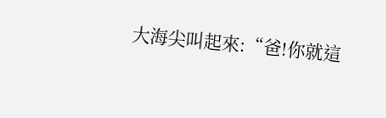大海尖叫起來:“爸!你就這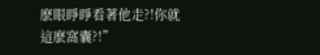麽眼睜睜看著他走?!你就這麽窩囊?!”